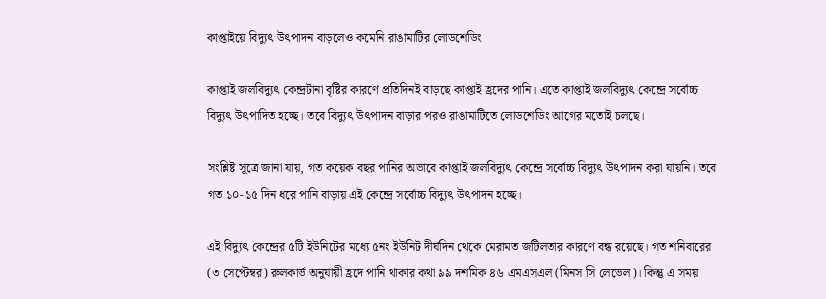কাপ্তাইয়ে বিদ্যুৎ উৎপাদন বাড়লেও কমেনি রাঙামাটির লোডশেডিং

কাপ্তাই জলবিদ্যুৎ কেন্দ্রটানা বৃষ্টির কারণে প্রতিদিনই বাড়ছে কাপ্তাই হ্রদের পানি। এতে কাপ্তাই জলবিদ্যুৎ কেন্দ্রে সর্বোচ্চ বিদ্যুৎ উৎপাদিত হচ্ছে। তবে বিদ্যুৎ উৎপাদন বাড়ার পরও রাঙামাটিতে লোডশেডিং আগের মতোই চলছে।

সংশ্লিষ্ট সূত্রে জানা যায়, গত কয়েক বছর পানির অভাবে কাপ্তাই জলবিদ্যুৎ কেন্দ্রে সর্বোচ্চ বিদ্যুৎ উৎপাদন করা যায়নি। তবে গত ১০-১৫ দিন ধরে পানি বাড়ায় এই কেন্দ্রে সর্বোচ্চ বিদ্যুৎ উৎপাদন হচ্ছে।

এই বিদ্যুৎ কেন্দ্রের ৫টি ইউনিটের মধ্যে ৫নং ইউনিট দীর্ঘদিন থেকে মেরামত জটিলতার কারণে বন্ধ রয়েছে। গত শনিবারের (৩ সেপ্টেম্বর) রুলকার্ভ অনুযায়ী হ্রদে পানি থাকার কথা ৯৯ দশমিক ৪৬ এমএসএল (মিনস সি লেভেল)। কিন্তু এ সময়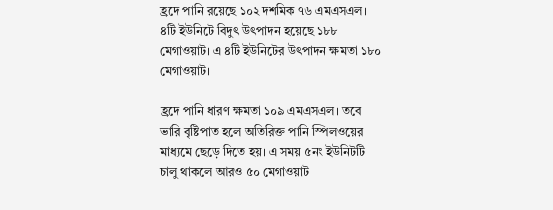হ্রদে পানি রয়েছে ১০২ দশমিক ৭৬ এমএসএল।  ৪টি ইউনিটে বিদুৎ উৎপাদন হয়েছে ১৮৮ মেগাওয়াট। এ ৪টি ইউনিটের উৎপাদন ক্ষমতা ১৮০ মেগাওয়াট।

হ্রদে পানি ধারণ ক্ষমতা ১০৯ এমএসএল। তবে ভারি বৃষ্টিপাত হলে অতিরিক্ত পানি স্পিলওয়ের মাধ্যমে ছেড়ে দিতে হয়। এ সময় ৫নং ইউনিটটি চালু থাকলে আরও ৫০ মেগাওয়াট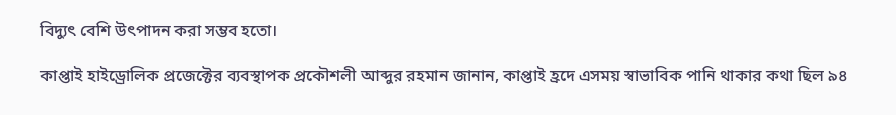বিদ্যুৎ বেশি উৎপাদন করা সম্ভব হতো।

কাপ্তাই হাইড্রোলিক প্রজেক্টের ব্যবস্থাপক প্রকৌশলী আব্দুর রহমান জানান, কাপ্তাই হ্রদে এসময় স্বাভাবিক পানি থাকার কথা ছিল ৯৪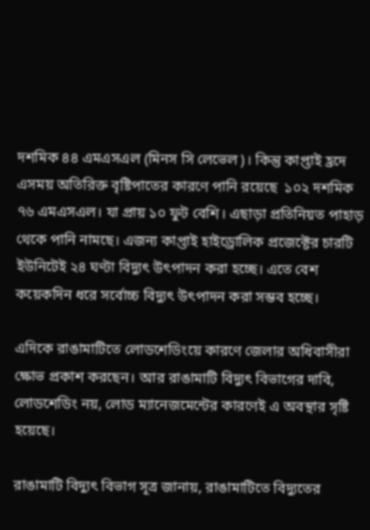দশমিক ৪৪ এমএসএল (মিনস সি লেভেল)। কিন্তু কাপ্তাই হ্রদে এসময় অতিরিক্ত বৃষ্টিপাতের কারণে পানি রয়েছে  ১০২ দশমিক ৭৬ এমএসএল। যা প্রায় ১০ ফুট বেশি। এছাড়া প্রতিনিয়ত পাহাড় থেকে পানি নামছে। এজন্য কাপ্তাই হাইড্রোলিক প্রজেক্টের চারটি ইউনিটেই ২৪ ঘণ্টা বিদ্যুৎ উৎপাদন করা হচ্ছে। এতে বেশ কয়েকদিন ধরে সর্বোচ্চ বিদ্যুৎ উৎপাদন করা সম্ভব হচ্ছে।

এদিকে রাঙামাটিতে লোডশেডিংয়ে কারণে জেলার অধিবাসীরা ক্ষোভ প্রকাশ করছেন। আর রাঙামাটি বিদ্যুৎ বিভাগের দাবি, লোডশেডিং নয়, লোড ম্যানেজমেন্টের কারণেই এ অবস্থার সৃষ্টি হয়েছে।

রাঙামাটি বিদ্যুৎ বিভাগ সূত্র জানায়, রাঙামাটিতে বিদ্যুতের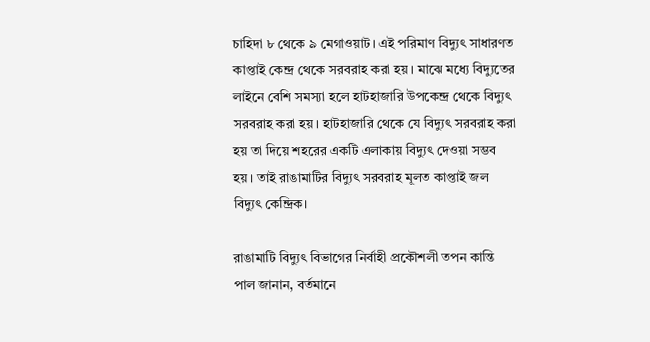চাহিদা ৮ থেকে ৯ মেগাওয়াট। এই পরিমাণ বিদ্যুৎ সাধারণত কাপ্তাই কেন্দ্র থেকে সরবরাহ করা হয়। মাঝে মধ্যে বিদ্যুতের লাইনে বেশি সমস্যা হলে হাটহাজারি উপকেন্দ্র থেকে বিদ্যুৎ সরবরাহ করা হয়। হাটহাজারি থেকে যে বিদ্যুৎ সরবরাহ করা হয় তা দিয়ে শহরের একটি এলাকায় বিদ্যুৎ দেওয়া সম্ভব হয়। তাই রাঙামাটির বিদ্যুৎ সরবরাহ মূলত কাপ্তাই জল বিদ্যুৎ কেন্দ্রিক।

রাঙামাটি বিদ্যুৎ বিভাগের নির্বাহী প্রকৌশলী তপন কান্তি পাল জানান, বর্তমানে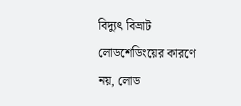বিদ্যুৎ বিভ্রাট লোডশেডিংয়ের কারণে নয়, লোড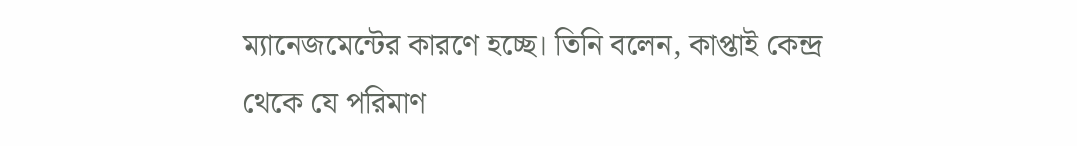ম্যানেজমেন্টের কারণে হচ্ছে। তিনি বলেন, কাপ্তাই কেন্দ্র থেকে যে পরিমাণ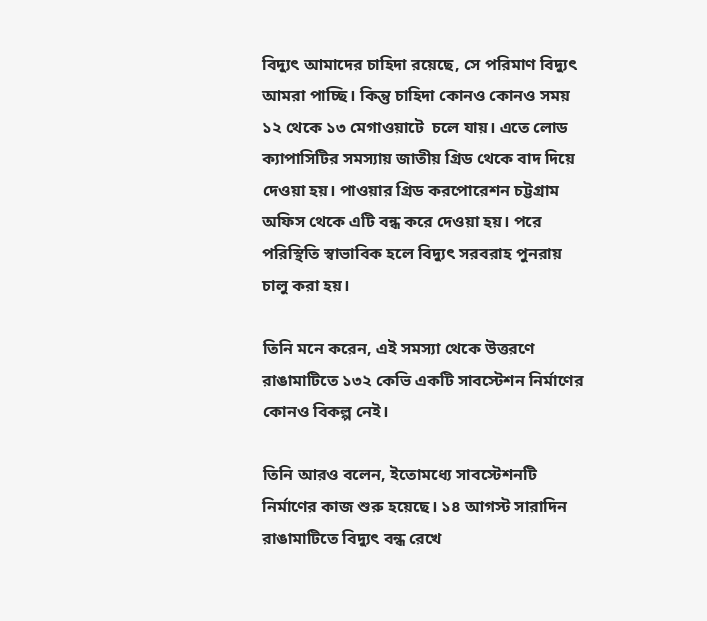বিদ্যুৎ আমাদের চাহিদা রয়েছে, সে পরিমাণ বিদ্যুৎ আমরা পাচ্ছি। কিন্তু চাহিদা কোনও কোনও সময় ১২ থেকে ১৩ মেগাওয়াটে  চলে যায়। এতে লোড ক্যাপাসিটির সমস্যায় জাতীয় গ্রিড থেকে বাদ দিয়ে দেওয়া হয়। পাওয়ার গ্রিড করপোরেশন চট্টগ্রাম অফিস থেকে এটি বন্ধ করে দেওয়া হয়। পরে পরিস্থিতি স্বাভাবিক হলে বিদ্যুৎ সরবরাহ পুনরায় চালু করা হয়।

তিনি মনে করেন, এই সমস্যা থেকে উত্তরণে রাঙামাটিতে ১৩২ কেভি একটি সাবস্টেশন নির্মাণের কোনও বিকল্প নেই।

তিনি আরও বলেন, ইতোমধ্যে সাবস্টেশনটি নির্মাণের কাজ শুরু হয়েছে। ১৪ আগস্ট সারাদিন রাঙামাটিতে বিদ্যুৎ বন্ধ রেখে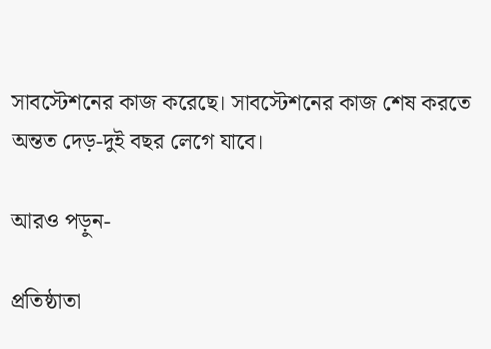সাবস্টেশনের কাজ করেছে। সাবস্টেশনের কাজ শেষ করতে অন্তত দেড়-দুই বছর লেগে যাবে।

আরও পড়ুন-

প্রতিষ্ঠাতা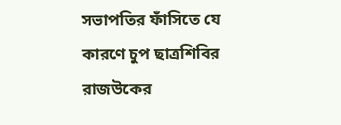সভাপতির ফাঁসিতে যে কারণে চুপ ছাত্রশিবির
রাজউকের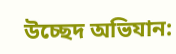উচ্ছেদ অভিযান: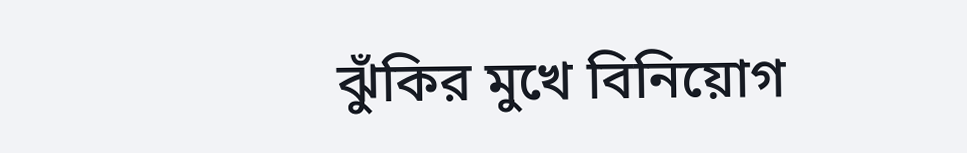ঝুঁকির মুখে বিনিয়োগ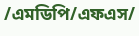/এমডিপি/এফএস/